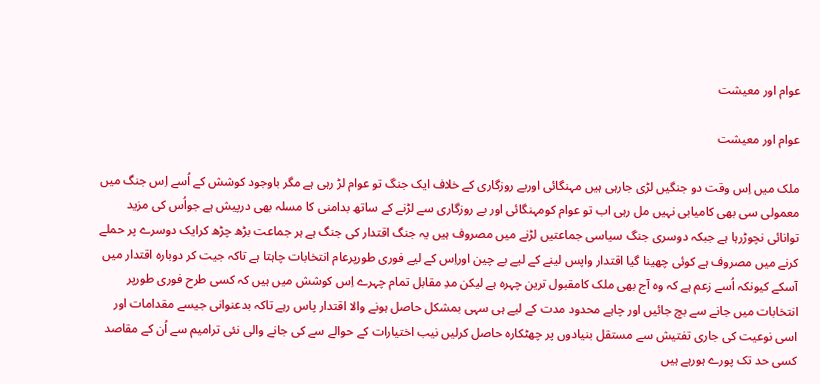عوام اور معیشت

عوام اور معیشت

ملک میں اِس وقت دو جنگیں لڑی جارہی ہیں مہنگائی اوربے روزگاری کے خلاف ایک جنگ تو عوام لڑ رہی ہے مگر باوجود کوشش کے اُسے اِس جنگ میں معمولی سی بھی کامیابی نہیں مل رہی اب تو عوام کومہنگائی اور بے روزگاری سے لڑنے کے ساتھ بدامنی کا مسلہ بھی درپیش ہے جواُس کی مزید توانائی نچوڑرہا ہے جبکہ دوسری جنگ سیاسی جماعتیں لڑنے میں مصروف ہیں یہ جنگ اقتدار کی جنگ ہے ہر جماعت بڑھ چڑھ کرایک دوسرے پر حملے کرنے میں مصروف ہے کوئی چھینا گیا اقتدار واپس لینے کے لیے بے چین اوراِس کے لیے فوری طورپرعام انتخابات چاہتا ہے تاکہ جیت کر دوبارہ اقتدار میں آسکے کیونکہ اُسے زعم ہے کہ وہ آج بھی ملک کامقبول ترین چہرہ ہے لیکن مدِ مقابل تمام چہرے اِس کوشش میں ہیں کہ کسی طرح فوری طورپر انتخابات میں جانے سے بچ جائیں اور چاہے محدود مدت کے لیے ہی سہی بمشکل حاصل ہونے والا اقتدار پاس رہے تاکہ بدعنوانی جیسے مقدامات اور اسی نوعیت کی جاری تفتیش سے مستقل بنیادوں پر چھٹکارہ حاصل کرلیں نیب اختیارات کے حوالے سے کی جانے والی نئی ترامیم سے اُن کے مقاصد کسی حد تک پورے ہورہے ہیں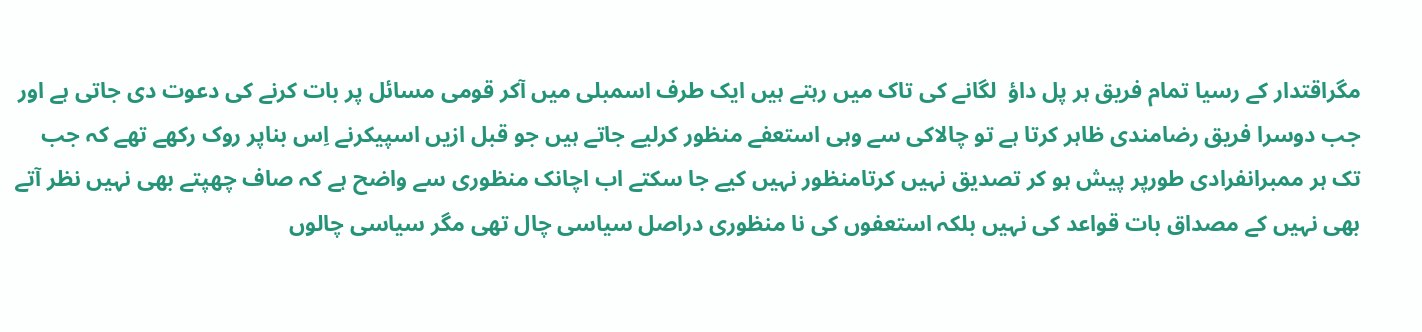مگراقتدار کے رسیا تمام فریق ہر پل داؤ  لگانے کی تاک میں رہتے ہیں ایک طرف اسمبلی میں آکر قومی مسائل پر بات کرنے کی دعوت دی جاتی ہے اور جب دوسرا فریق رضامندی ظاہر کرتا ہے تو چالاکی سے وہی استعفے منظور کرلیے جاتے ہیں جو قبل ازیں اسپیکرنے اِس بناپر روک رکھے تھے کہ جب تک ہر ممبرانفرادی طورپر پیش ہو کر تصدیق نہیں کرتامنظور نہیں کیے جا سکتے اب اچانک منظوری سے واضح ہے کہ صاف چھپتے بھی نہیں نظر آتے بھی نہیں کے مصداق بات قواعد کی نہیں بلکہ استعفوں کی نا منظوری دراصل سیاسی چال تھی مگر سیاسی چالوں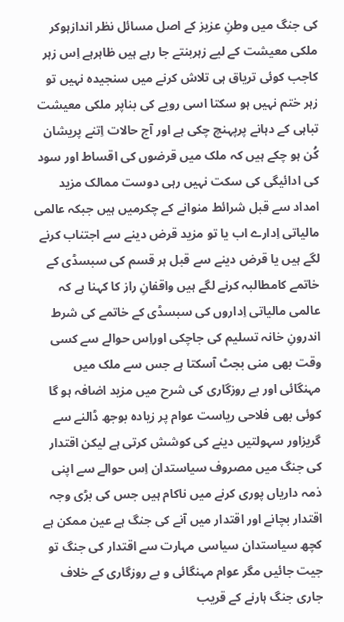کی جنگ میں وطنِ عزیز کے اصل مسائل نظر اندازہوکر ملکی معیشت کے لیے زہربنتے جا رہے ہیں ظاہرہے اِس زہر کاجب کوئی تریاق ہی تلاش کرنے میں سنجیدہ نہیں تو زہر ختم نہیں ہو سکتا اسی رویے کی بناپر ملکی معیشت تباہی کے دہانے پرپہنچ چکی ہے اور آج حالات اِتنے پریشان کُن ہو چکے ہیں کہ ملک میں قرضوں کی اقساط اور سود کی ادائیگی کی سکت نہیں رہی دوست ممالک مزید امداد سے قبل شرائط منوانے کے چکرمیں ہیں جبکہ عالمی مالیاتی اِدارے اب یا تو مزید قرض دینے سے اجتناب کرنے لگے ہیں یا قرض دینے سے قبل ہر قسم کی سبسڈی کے خاتمے کامطالبہ کرنے لگے ہیں واقفانِ راز کا کہنا ہے کہ عالمی مالیاتی اِداروں کی سبسڈی کے خاتمے کی شرط اندرونِ خانہ تسلیم کی جاچکی اوراِس حوالے سے کسی وقت بھی منی بجٹ آسکتا ہے جس سے ملک میں مہنگائی اور بے روزگاری کی شرح میں مزید اضافہ ہو گا
کوئی بھی فلاحی ریاست عوام پر زیادہ بوجھ ڈالنے سے گریزاور سہولتیں دینے کی کوشش کرتی ہے لیکن اقتدار کی جنگ میں مصروف سیاستدان اِس حوالے سے اپنی ذمہ داریاں پوری کرنے میں ناکام ہیں جس کی بڑی وجہ اقتدار بچانے اور اقتدار میں آنے کی جنگ ہے عین ممکن ہے کچھ سیاستدان سیاسی مہارت سے اقتدار کی جنگ تو جیت جائیں مگر عوام مہنگائی و بے روزگاری کے خلاف جاری جنگ ہارنے کے قریب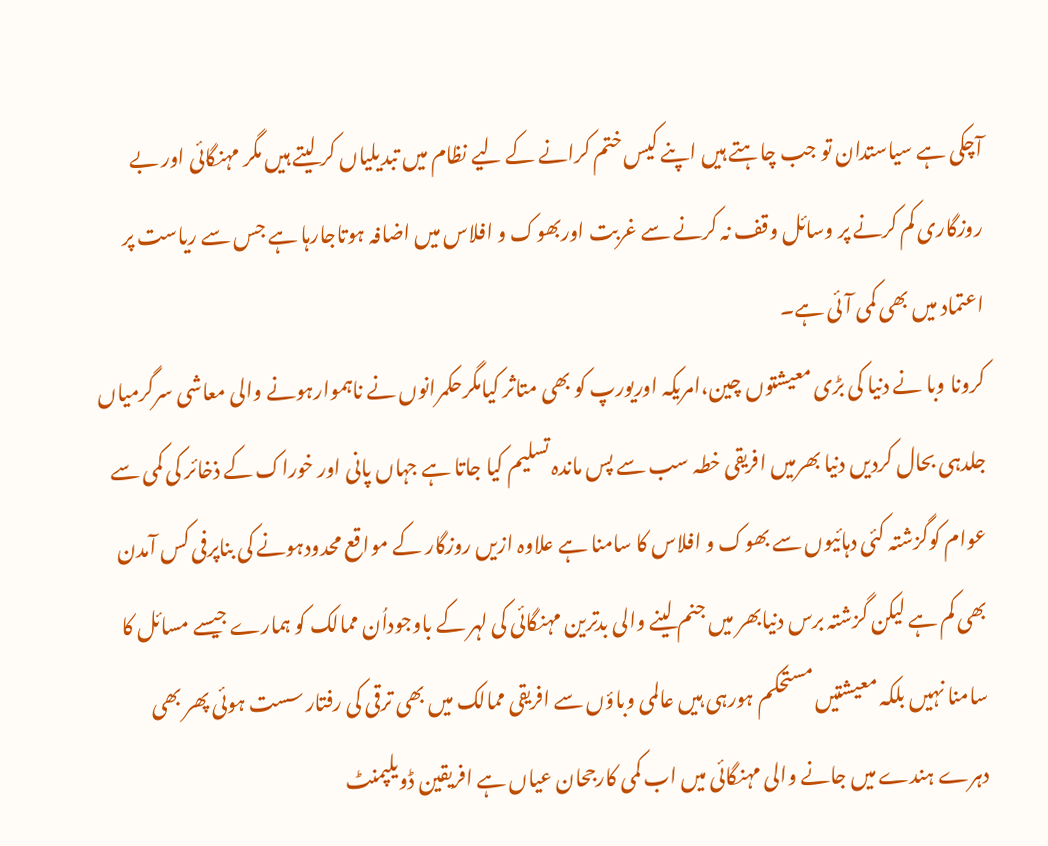آچکی ہے سیاستدان تو جب چاہتے ہیں اپنے کیس ختم کرانے کے لیے نظام میں تبدیلیاں کر لیتے ہیں مگر مہنگائی اور بے روزگاری کم کرنے پر وسائل وقف نہ کرنے سے غربت اوربھوک و افلاس میں اضافہ ہوتاجارہا ہے جس سے ریاست پر اعتماد میں بھی کمی آئی ہے۔
کرونا وبا نے دنیا کی بڑی معیشتوں چین،امریکہ اوریورپ کو بھی متاثر کیامگرحکمرانوں نے ناہموارہونے والی معاشی سرگرمیاں جلدہی بحال کردیں دنیا بھرمیں افریقی خطہ سب سے پس ماندہ تسلیم کیا جاتا ہے جہاں پانی اور خوراک کے ذخائر کی کمی سے عوام کوگزشتہ کئی دہائیوں سے بھوک و افلاس کا سامنا ہے علاوہ ازیں روزگار کے مواقع محدودہونے کی بناپرفی کس آمدن بھی کم ہے لیکن گزشتہ برس دنیابھر میں جنم لینے والی بدترین مہنگائی کی لہر کے باوجوداُن ممالک کو ہمارے جیسے مسائل کا سامنا نہیں بلکہ معیشتیں مستحکم ہورہی ہیں عالمی وباؤں سے افریقی ممالک میں بھی ترقی کی رفتار سست ہوئی پھر بھی دہرے ہندے میں جانے والی مہنگائی میں اب کمی کارجحان عیاں ہے افریقین ڈویلپمنٹ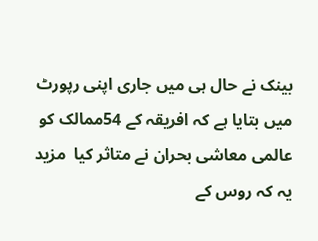بینک نے حال ہی میں جاری اپنی رپورٹ میں بتایا ہے کہ افریقہ کے 54ممالک کو عالمی معاشی بحران نے متاثر کیا  مزید یہ کہ روس کے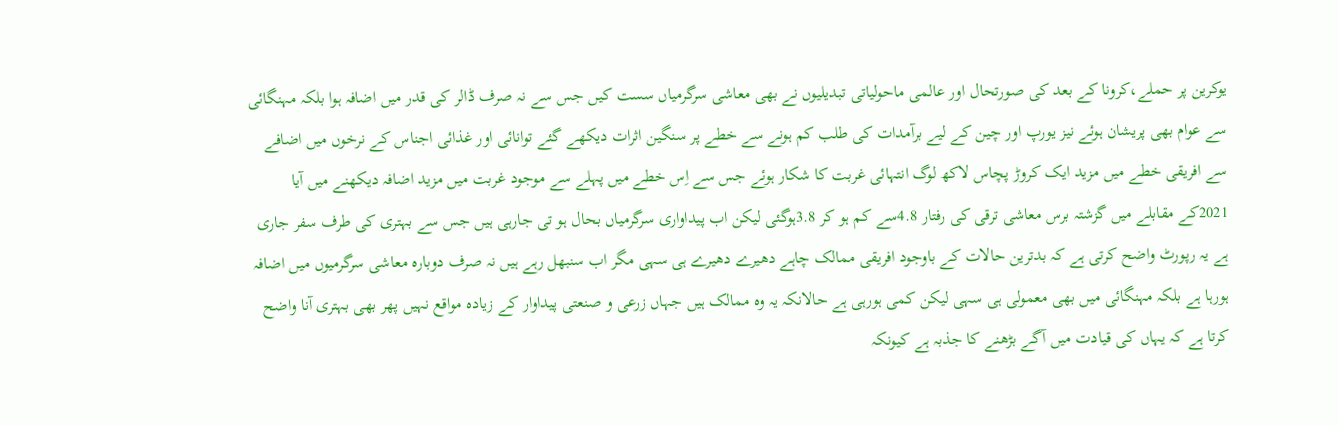یوکرین پر حملے،کرونا کے بعد کی صورتحال اور عالمی ماحولیاتی تبدیلیوں نے بھی معاشی سرگرمیاں سست کیں جس سے نہ صرف ڈالر کی قدر میں اضافہ ہوا بلکہ مہنگائی سے عوام بھی پریشان ہوئے نیز یورپ اور چین کے لیے برآمدات کی طلب کم ہونے سے خطے پر سنگین اثرات دیکھے گئے توانائی اور غذائی اجناس کے نرخوں میں اضافے سے افریقی خطے میں مزید ایک کروڑ پچاس لاکھ لوگ انتہائی غربت کا شکار ہوئے جس سے اِس خطے میں پہلے سے موجود غربت میں مزید اضافہ دیکھنے میں آیا 2021کے مقابلے میں گزشتہ برس معاشی ترقی کی رفتار 4.8سے کم ہو کر 3.8ہوگئی لیکن اب پیداواری سرگرمیاں بحال ہو تی جارہی ہیں جس سے بہتری کی طرف سفر جاری ہے یہ رپورٹ واضح کرتی ہے کہ بدترین حالات کے باوجود افریقی ممالک چاہے دھیرے دھیرے ہی سہی مگر اب سنبھل رہے ہیں نہ صرف دوبارہ معاشی سرگرمیوں میں اضافہ ہورہا ہے بلکہ مہنگائی میں بھی معمولی ہی سہی لیکن کمی ہورہی ہے حالانکہ یہ وہ ممالک ہیں جہاں زرعی و صنعتی پیداوار کے زیادہ مواقع نہیں پھر بھی بہتری آنا واضح کرتا ہے کہ یہاں کی قیادت میں آگے بڑھنے کا جذبہ ہے کیونکہ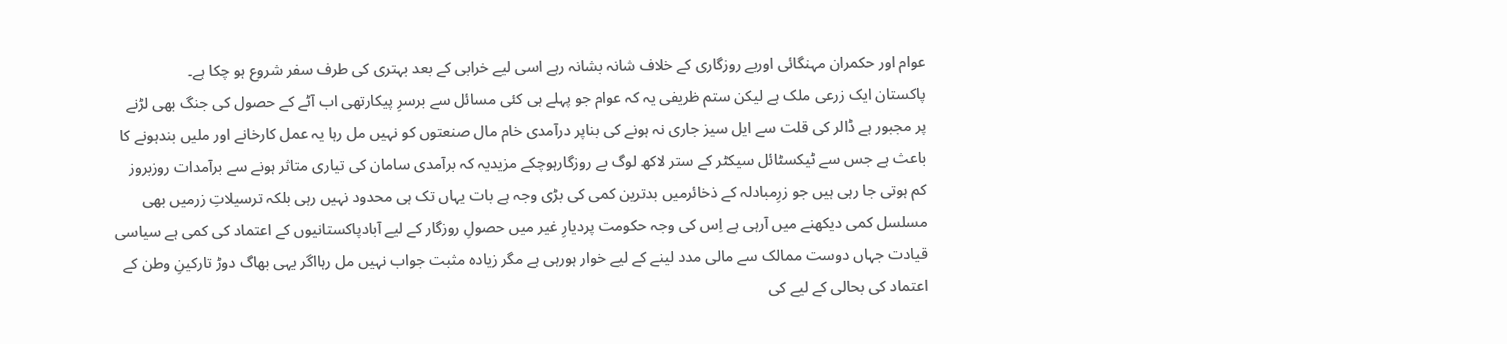عوام اور حکمران مہنگائی اوربے روزگاری کے خلاف شانہ بشانہ رہے اسی لیے خرابی کے بعد بہتری کی طرف سفر شروع ہو چکا ہے۔
پاکستان ایک زرعی ملک ہے لیکن ستم ظریفی یہ کہ عوام جو پہلے ہی کئی مسائل سے برسرِ پیکارتھی اب آٹے کے حصول کی جنگ بھی لڑنے پر مجبور ہے ڈالر کی قلت سے ایل سیز جاری نہ ہونے کی بناپر درآمدی خام مال صنعتوں کو نہیں مل رہا یہ عمل کارخانے اور ملیں بندہونے کا باعث ہے جس سے ٹیکسٹائل سیکٹر کے ستر لاکھ لوگ بے روزگارہوچکے مزیدیہ کہ برآمدی سامان کی تیاری متاثر ہونے سے برآمدات روزبروز کم ہوتی جا رہی ہیں جو زرِمبادلہ کے ذخائرمیں بدترین کمی کی بڑی وجہ ہے بات یہاں تک ہی محدود نہیں رہی بلکہ ترسیلاتِ زرمیں بھی مسلسل کمی دیکھنے میں آرہی ہے اِس کی وجہ حکومت پردیارِ غیر میں حصولِ روزگار کے لیے آبادپاکستانیوں کے اعتماد کی کمی ہے سیاسی قیادت جہاں دوست ممالک سے مالی مدد لینے کے لیے خوار ہورہی ہے مگر زیادہ مثبت جواب نہیں مل رہااگر یہی بھاگ دوڑ تارکینِ وطن کے اعتماد کی بحالی کے لیے کی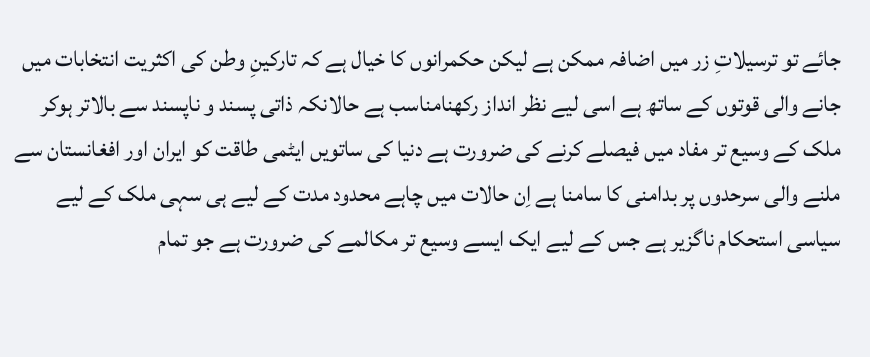جائے تو ترسیلاتِ زر میں اضافہ ممکن ہے لیکن حکمرانوں کا خیال ہے کہ تارکینِ وطن کی اکثریت انتخابات میں جانے والی قوتوں کے ساتھ ہے اسی لیے نظر انداز رکھنامناسب ہے حالانکہ ذاتی پسند و ناپسند سے بالاتر ہوکر ملک کے وسیع تر مفاد میں فیصلے کرنے کی ضرورت ہے دنیا کی ساتویں ایٹمی طاقت کو ایران اور افغانستان سے ملنے والی سرحدوں پر بدامنی کا سامنا ہے اِن حالات میں چاہے محدود مدت کے لیے ہی سہی ملک کے لیے سیاسی استحکام ناگزیر ہے جس کے لیے ایک ایسے وسیع تر مکالمے کی ضرورت ہے جو تمام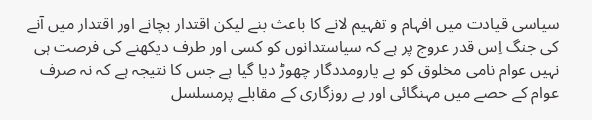سیاسی قیادت میں افہام و تفہیم لانے کا باعث بنے لیکن اقتدار بچانے اور اقتدار میں آنے کی جنگ اِس قدر عروج پر ہے کہ سیاستدانوں کو کسی اور طرف دیکھنے کی فرصت ہی نہیں عوام نامی مخلوق کو بے یارومددگار چھوڑ دیا گیا ہے جس کا نتیجہ ہے کہ نہ صرف عوام کے حصے میں مہنگائی اور بے روزگاری کے مقابلے پرمسلسل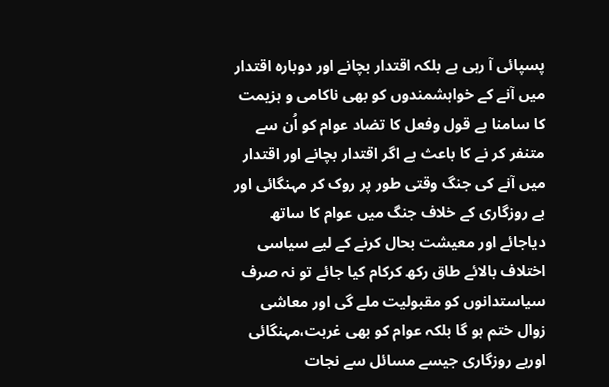پسپائی آ رہی ہے بلکہ اقتدار بچانے اور دوبارہ اقتدار میں آنے کے خواہشمندوں کو بھی ناکامی و ہزیمت کا سامنا ہے قول وفعل کا تضاد عوام کو اُن سے متنفر کر نے کا باعث ہے اگر اقتدار بچانے اور اقتدار میں آنے کی جنگ وقتی طور پر روک کر مہنگائی اور بے روزگاری کے خلاف جنگ میں عوام کا ساتھ دیاجائے اور معیشت بحال کرنے کے لیے سیاسی اختلاف بالائے طاق رکھ کرکام کیا جائے تو نہ صرف سیاستدانوں کو مقبولیت ملے گی اور معاشی زوال ختم ہو گا بلکہ عوام کو بھی غربت،مہنگائی اوربے روزگاری جیسے مسائل سے نجات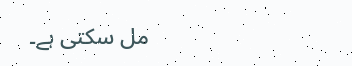مل سکتی ہے۔